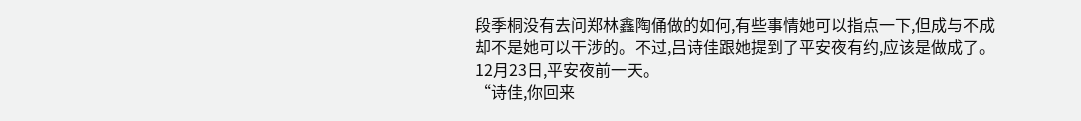段季桐没有去问郑林鑫陶俑做的如何,有些事情她可以指点一下,但成与不成却不是她可以干涉的。不过,吕诗佳跟她提到了平安夜有约,应该是做成了。
12月23日,平安夜前一天。
“诗佳,你回来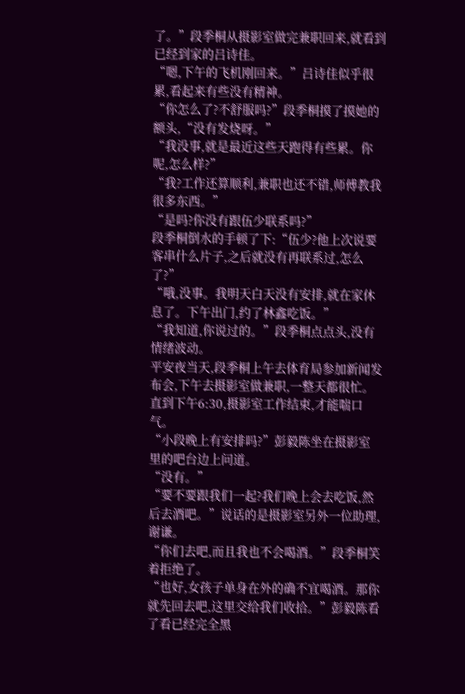了。”段季桐从摄影室做完兼职回来,就看到已经到家的吕诗佳。
“嗯,下午的飞机刚回来。”吕诗佳似乎很累,看起来有些没有精神。
“你怎么了?不舒服吗?”段季桐摸了摸她的额头,“没有发烧呀。”
“我没事,就是最近这些天跑得有些累。你呢,怎么样?”
“我?工作还算顺利,兼职也还不错,师傅教我很多东西。”
“是吗?你没有跟伍少联系吗?”
段季桐倒水的手顿了下:“伍少?他上次说要客串什么片子,之后就没有再联系过,怎么了?”
“哦,没事。我明天白天没有安排,就在家休息了。下午出门,约了林鑫吃饭。”
“我知道,你说过的。”段季桐点点头,没有情绪波动。
平安夜当天,段季桐上午去体育局参加新闻发布会,下午去摄影室做兼职,一整天都很忙。直到下午6:30,摄影室工作结束,才能喘口气。
“小段晚上有安排吗?”彭毅陈坐在摄影室里的吧台边上问道。
“没有。”
“要不要跟我们一起?我们晚上会去吃饭,然后去酒吧。”说话的是摄影室另外一位助理,谢谦。
“你们去吧,而且我也不会喝酒。”段季桐笑着拒绝了。
“也好,女孩子单身在外的确不宜喝酒。那你就先回去吧,这里交给我们收拾。”彭毅陈看了看已经完全黑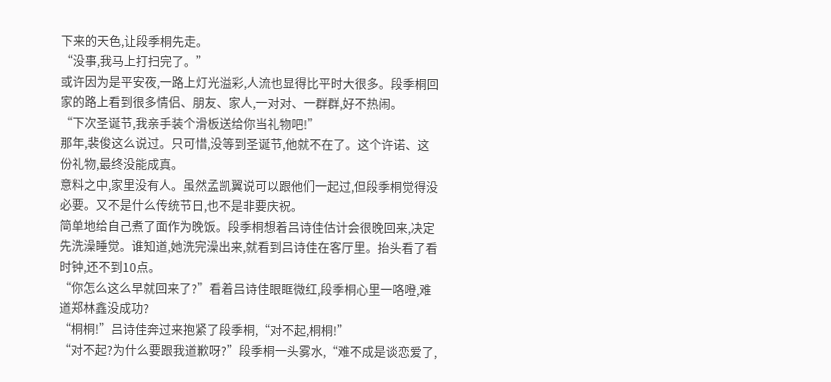下来的天色,让段季桐先走。
“没事,我马上打扫完了。”
或许因为是平安夜,一路上灯光溢彩,人流也显得比平时大很多。段季桐回家的路上看到很多情侣、朋友、家人,一对对、一群群,好不热闹。
“下次圣诞节,我亲手装个滑板送给你当礼物吧!”
那年,裴俊这么说过。只可惜,没等到圣诞节,他就不在了。这个许诺、这份礼物,最终没能成真。
意料之中,家里没有人。虽然孟凯翼说可以跟他们一起过,但段季桐觉得没必要。又不是什么传统节日,也不是非要庆祝。
简单地给自己煮了面作为晚饭。段季桐想着吕诗佳估计会很晚回来,决定先洗澡睡觉。谁知道,她洗完澡出来,就看到吕诗佳在客厅里。抬头看了看时钟,还不到10点。
“你怎么这么早就回来了?”看着吕诗佳眼眶微红,段季桐心里一咯噔,难道郑林鑫没成功?
“桐桐!”吕诗佳奔过来抱紧了段季桐,“对不起,桐桐!”
“对不起?为什么要跟我道歉呀?”段季桐一头雾水,“难不成是谈恋爱了,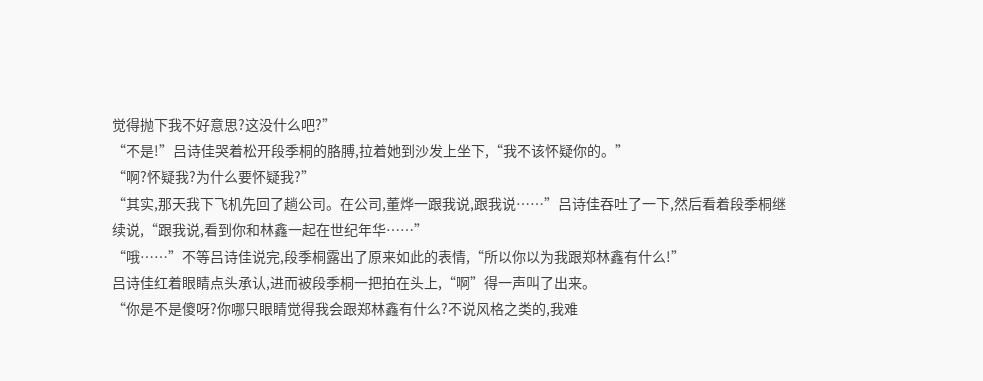觉得抛下我不好意思?这没什么吧?”
“不是!”吕诗佳哭着松开段季桐的胳膊,拉着她到沙发上坐下,“我不该怀疑你的。”
“啊?怀疑我?为什么要怀疑我?”
“其实,那天我下飞机先回了趟公司。在公司,董烨一跟我说,跟我说……”吕诗佳吞吐了一下,然后看着段季桐继续说,“跟我说,看到你和林鑫一起在世纪年华……”
“哦……”不等吕诗佳说完,段季桐露出了原来如此的表情,“所以你以为我跟郑林鑫有什么!”
吕诗佳红着眼睛点头承认,进而被段季桐一把拍在头上,“啊”得一声叫了出来。
“你是不是傻呀?你哪只眼睛觉得我会跟郑林鑫有什么?不说风格之类的,我难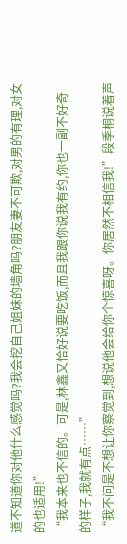道不知道你对他什么感觉吗?我会挖自己姐妹的墙角吗?朋友妻不可欺,对男的有理,对女的也适用!”
“我本来也不信的。可是,林鑫又恰好说要吃饭,而且我跟你说我有约,你也一副不好奇的样子,我就有点……”
“我不问是不想让你察觉到,想说他会给你个惊喜呀。你居然不相信我!”段季桐说着声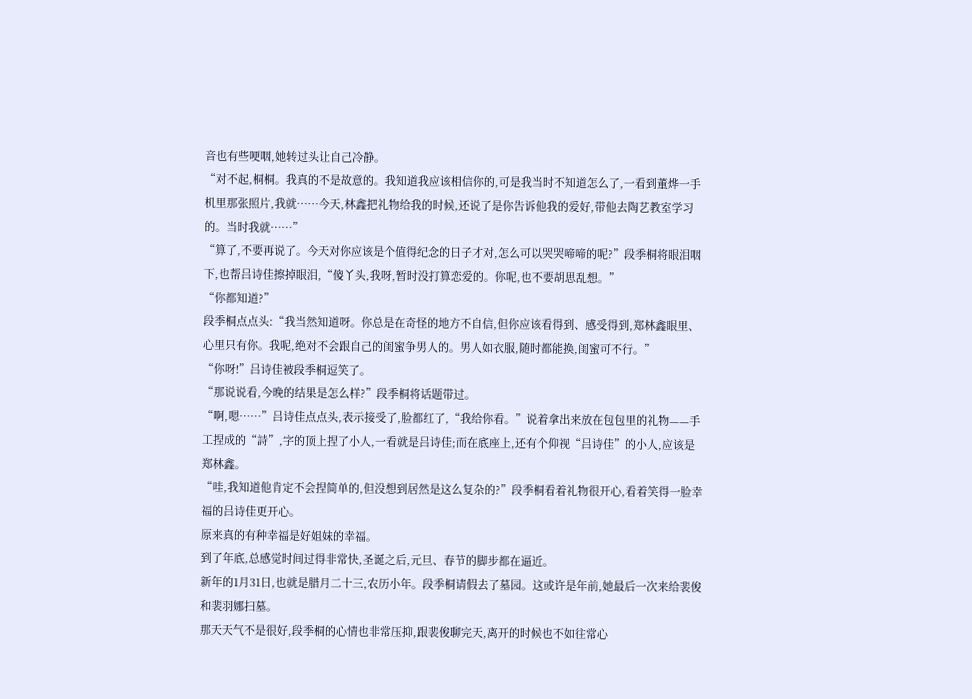音也有些哽咽,她转过头让自己冷静。
“对不起,桐桐。我真的不是故意的。我知道我应该相信你的,可是我当时不知道怎么了,一看到董烨一手机里那张照片,我就……今天,林鑫把礼物给我的时候,还说了是你告诉他我的爱好,带他去陶艺教室学习的。当时我就……”
“算了,不要再说了。今天对你应该是个值得纪念的日子才对,怎么可以哭哭啼啼的呢?”段季桐将眼泪咽下,也帮吕诗佳擦掉眼泪,“傻丫头,我呀,暂时没打算恋爱的。你呢,也不要胡思乱想。”
“你都知道?”
段季桐点点头:“我当然知道呀。你总是在奇怪的地方不自信,但你应该看得到、感受得到,郑林鑫眼里、心里只有你。我呢,绝对不会跟自己的闺蜜争男人的。男人如衣服,随时都能换,闺蜜可不行。”
“你呀!”吕诗佳被段季桐逗笑了。
“那说说看,今晚的结果是怎么样?”段季桐将话题带过。
“啊,嗯……”吕诗佳点点头,表示接受了,脸都红了,“我给你看。”说着拿出来放在包包里的礼物——手工捏成的“詩”,字的顶上捏了小人,一看就是吕诗佳;而在底座上,还有个仰视“吕诗佳”的小人,应该是郑林鑫。
“哇,我知道他肯定不会捏简单的,但没想到居然是这么复杂的?”段季桐看着礼物很开心,看着笑得一脸幸福的吕诗佳更开心。
原来真的有种幸福是好姐妹的幸福。
到了年底,总感觉时间过得非常快,圣诞之后,元旦、春节的脚步都在逼近。
新年的1月31日,也就是腊月二十三,农历小年。段季桐请假去了墓园。这或许是年前,她最后一次来给裴俊和裴羽娜扫墓。
那天天气不是很好,段季桐的心情也非常压抑,跟裴俊聊完天,离开的时候也不如往常心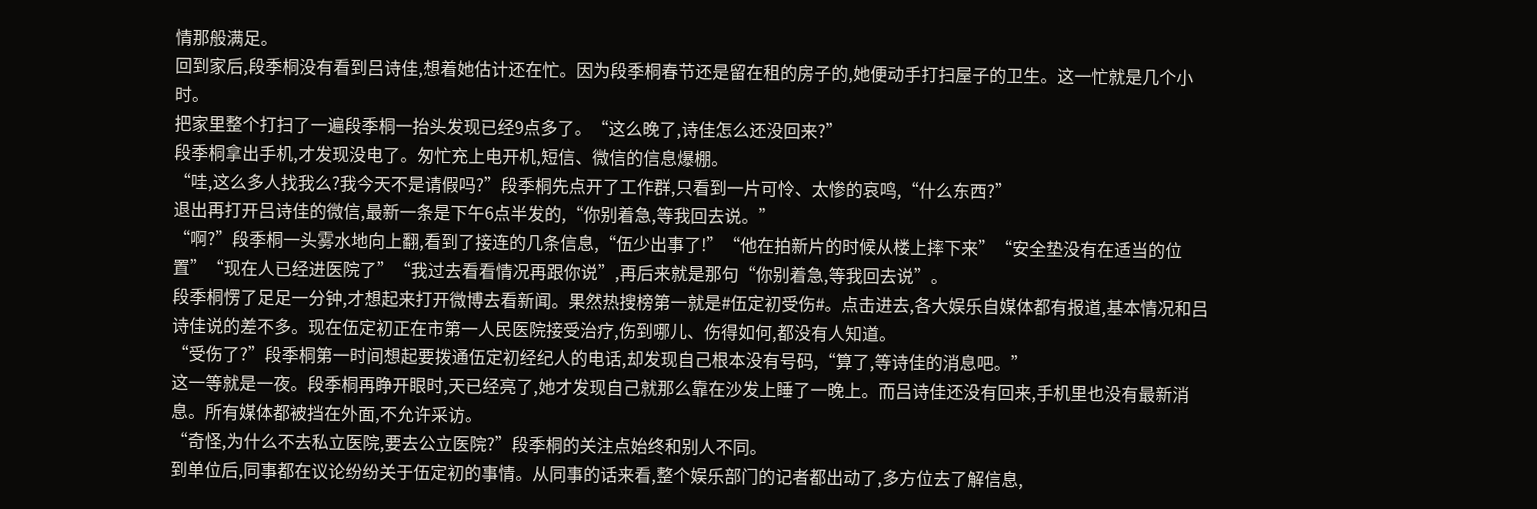情那般满足。
回到家后,段季桐没有看到吕诗佳,想着她估计还在忙。因为段季桐春节还是留在租的房子的,她便动手打扫屋子的卫生。这一忙就是几个小时。
把家里整个打扫了一遍段季桐一抬头发现已经9点多了。“这么晚了,诗佳怎么还没回来?”
段季桐拿出手机,才发现没电了。匆忙充上电开机,短信、微信的信息爆棚。
“哇,这么多人找我么?我今天不是请假吗?”段季桐先点开了工作群,只看到一片可怜、太惨的哀鸣,“什么东西?”
退出再打开吕诗佳的微信,最新一条是下午6点半发的,“你别着急,等我回去说。”
“啊?”段季桐一头雾水地向上翻,看到了接连的几条信息,“伍少出事了!”“他在拍新片的时候从楼上摔下来”“安全垫没有在适当的位置”“现在人已经进医院了”“我过去看看情况再跟你说”,再后来就是那句“你别着急,等我回去说”。
段季桐愣了足足一分钟,才想起来打开微博去看新闻。果然热搜榜第一就是#伍定初受伤#。点击进去,各大娱乐自媒体都有报道,基本情况和吕诗佳说的差不多。现在伍定初正在市第一人民医院接受治疗,伤到哪儿、伤得如何,都没有人知道。
“受伤了?”段季桐第一时间想起要拨通伍定初经纪人的电话,却发现自己根本没有号码,“算了,等诗佳的消息吧。”
这一等就是一夜。段季桐再睁开眼时,天已经亮了,她才发现自己就那么靠在沙发上睡了一晚上。而吕诗佳还没有回来,手机里也没有最新消息。所有媒体都被挡在外面,不允许采访。
“奇怪,为什么不去私立医院,要去公立医院?”段季桐的关注点始终和别人不同。
到单位后,同事都在议论纷纷关于伍定初的事情。从同事的话来看,整个娱乐部门的记者都出动了,多方位去了解信息,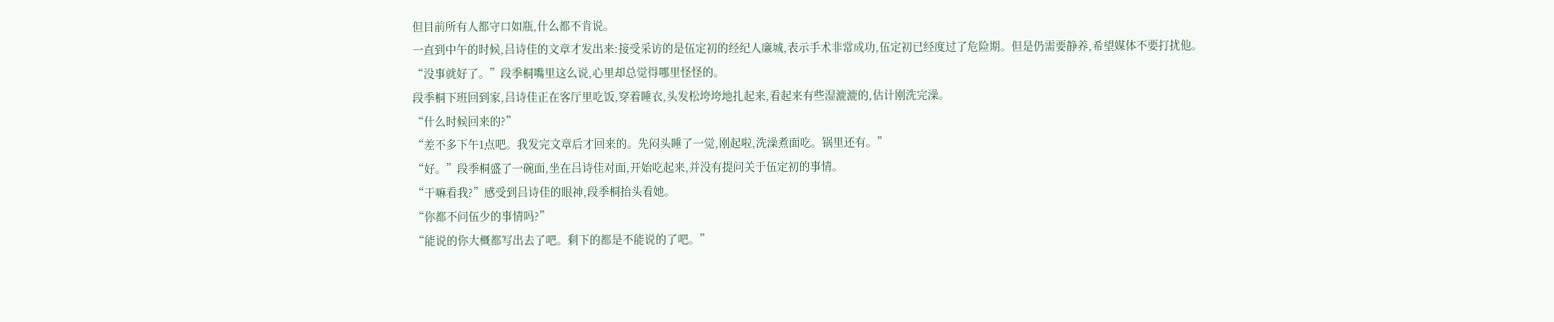但目前所有人都守口如瓶,什么都不肯说。
一直到中午的时候,吕诗佳的文章才发出来:接受采访的是伍定初的经纪人廉城,表示手术非常成功,伍定初已经度过了危险期。但是仍需要静养,希望媒体不要打扰他。
“没事就好了。”段季桐嘴里这么说,心里却总觉得哪里怪怪的。
段季桐下班回到家,吕诗佳正在客厅里吃饭,穿着睡衣,头发松垮垮地扎起来,看起来有些湿漉漉的,估计刚洗完澡。
“什么时候回来的?”
“差不多下午1点吧。我发完文章后才回来的。先闷头睡了一觉,刚起啦,洗澡煮面吃。锅里还有。”
“好。”段季桐盛了一碗面,坐在吕诗佳对面,开始吃起来,并没有提问关于伍定初的事情。
“干嘛看我?”感受到吕诗佳的眼神,段季桐抬头看她。
“你都不问伍少的事情吗?”
“能说的你大概都写出去了吧。剩下的都是不能说的了吧。”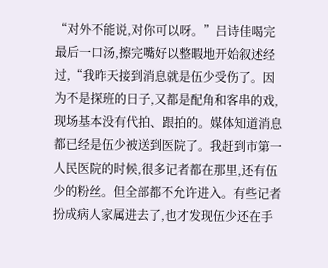“对外不能说,对你可以呀。”吕诗佳喝完最后一口汤,擦完嘴好以整暇地开始叙述经过,“我昨天接到消息就是伍少受伤了。因为不是探班的日子,又都是配角和客串的戏,现场基本没有代拍、跟拍的。媒体知道消息都已经是伍少被送到医院了。我赶到市第一人民医院的时候,很多记者都在那里,还有伍少的粉丝。但全部都不允许进入。有些记者扮成病人家属进去了,也才发现伍少还在手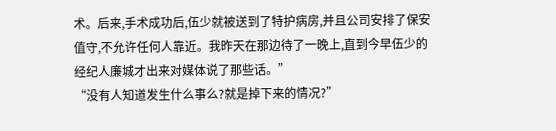术。后来,手术成功后,伍少就被送到了特护病房,并且公司安排了保安值守,不允许任何人靠近。我昨天在那边待了一晚上,直到今早伍少的经纪人廉城才出来对媒体说了那些话。”
“没有人知道发生什么事么?就是掉下来的情况?”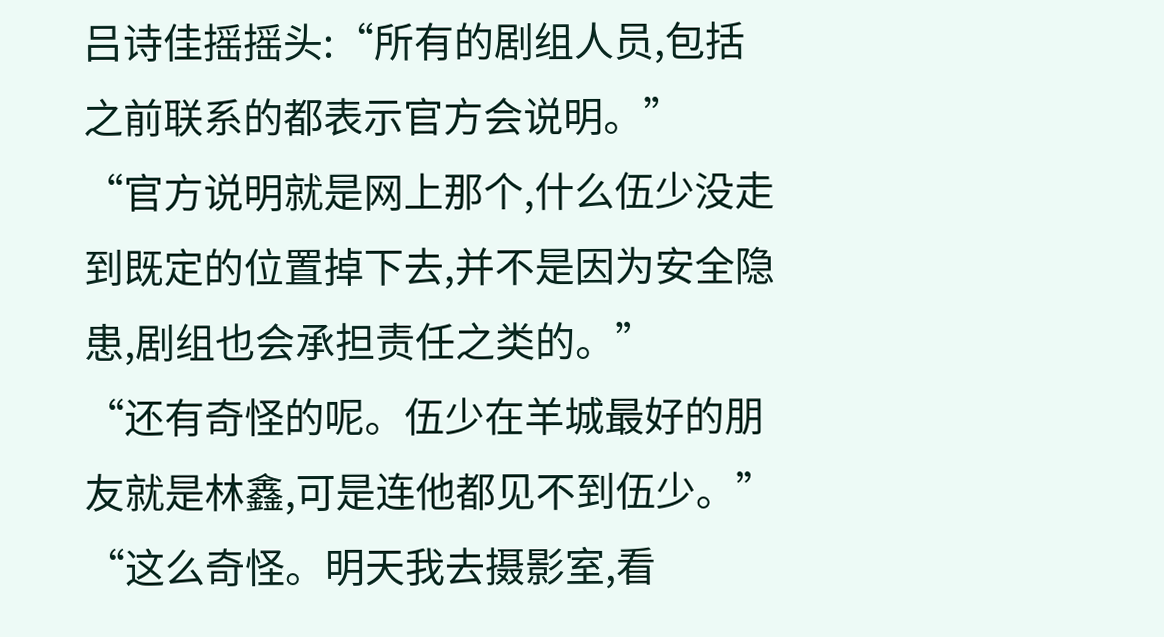吕诗佳摇摇头:“所有的剧组人员,包括之前联系的都表示官方会说明。”
“官方说明就是网上那个,什么伍少没走到既定的位置掉下去,并不是因为安全隐患,剧组也会承担责任之类的。”
“还有奇怪的呢。伍少在羊城最好的朋友就是林鑫,可是连他都见不到伍少。”
“这么奇怪。明天我去摄影室,看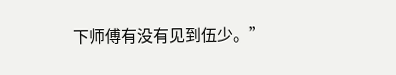下师傅有没有见到伍少。”